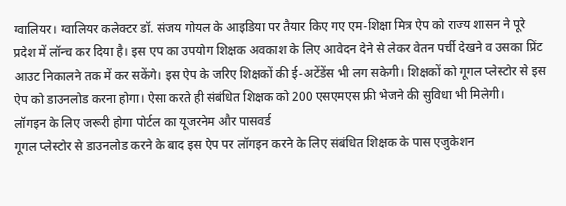ग्वालियर। ग्वालियर कलेक्टर डॉ. संजय गोयल के आइडिया पर तैयार किए गए एम-शिक्षा मित्र ऐप को राज्य शासन ने पूरे प्रदेश में लॉन्च कर दिया है। इस एप का उपयोग शिक्षक अवकाश के लिए आवेदन देने से लेकर वेतन पर्ची देखने व उसका प्रिंट आउट निकालने तक में कर सकेंगे। इस ऐप के जरिए शिक्षकों की ई-अटेंडेंस भी लग सकेगी। शिक्षकों को गूगल प्लेस्टोर से इस ऐप को डाउनलोड करना होगा। ऐसा करते ही संबंधित शिक्षक को 200 एसएमएस फ्री भेजने की सुविधा भी मिलेगी।
लॉगइन के लिए जरूरी होगा पोर्टल का यूजरनेम और पासवर्ड
गूगल प्लेस्टोर से डाउनलोड करने के बाद इस ऐप पर लॉगइन करने के लिए संबंधित शिक्षक के पास एजुकेशन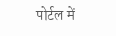पोर्टल में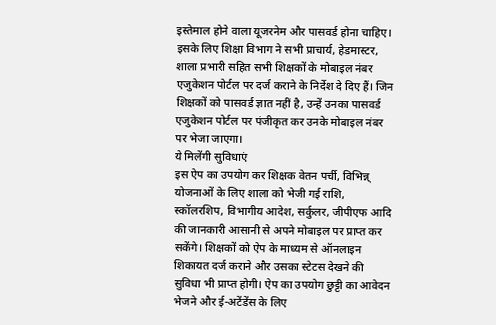इस्तेमाल होने वाला यूजरनेम और पासवर्ड होना चाहिए। इसके लिए शिक्षा विभाग ने सभी प्राचार्य, हेडमास्टर, शाला प्रभारी सहित सभी शिक्षकों के मोबाइल नंबर एजुकेशन पोर्टल पर दर्ज कराने के निर्देश दे दिए हैं। जिन शिक्षकों को पासवर्ड ज्ञात नहीं है, उन्हें उनका पासवर्ड एजुकेशन पोर्टल पर पंजीकृत कर उनके मोबाइल नंबर पर भेजा जाएगा।
ये मिलेंगी सुविधाएं
इस ऐप का उपयोग कर शिक्षक वेतन पर्ची, विभिन्न् योजनाओं के लिए शाला को भेजी गई राशि, स्कॉलरशिप, विभागीय आदेश, सर्कुलर, जीपीएफ आदि की जानकारी आसानी से अपने मोबाइल पर प्राप्त कर सकेंगे। शिक्षकों को ऐप के माध्यम से ऑनलाइन शिकायत दर्ज कराने और उसका स्टेटस देखने की सुविधा भी प्राप्त होगी। ऐप का उपयोग छुट्टी का आवेदन भेजने और ई-अटेंडेंस के लिए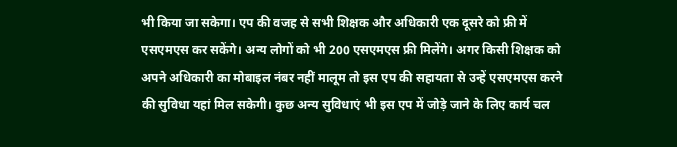भी किया जा सकेगा। एप की वजह से सभी शिक्षक और अधिकारी एक दूसरे को फ्री में एसएमएस कर सकेंगे। अन्य लोगों को भी 200 एसएमएस फ्री मिलेंगे। अगर किसी शिक्षक को अपने अधिकारी का मोबाइल नंबर नहीं मालूम तो इस एप की सहायता से उन्हें एसएमएस करने की सुविधा यहां मिल सकेगी। कुछ अन्य सुविधाएं भी इस एप में जोड़े जाने के लिए कार्य चल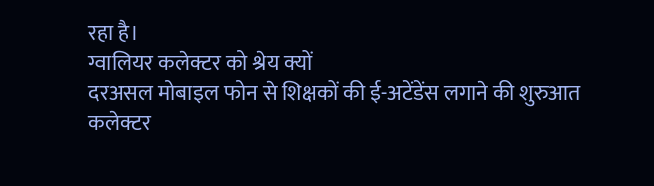रहा है।
ग्वालियर कलेक्टर को श्रेय क्यों
दरअसल मोबाइल फोन से शिक्षकों की ई-अटेंडेंस लगाने की शुरुआत कलेक्टर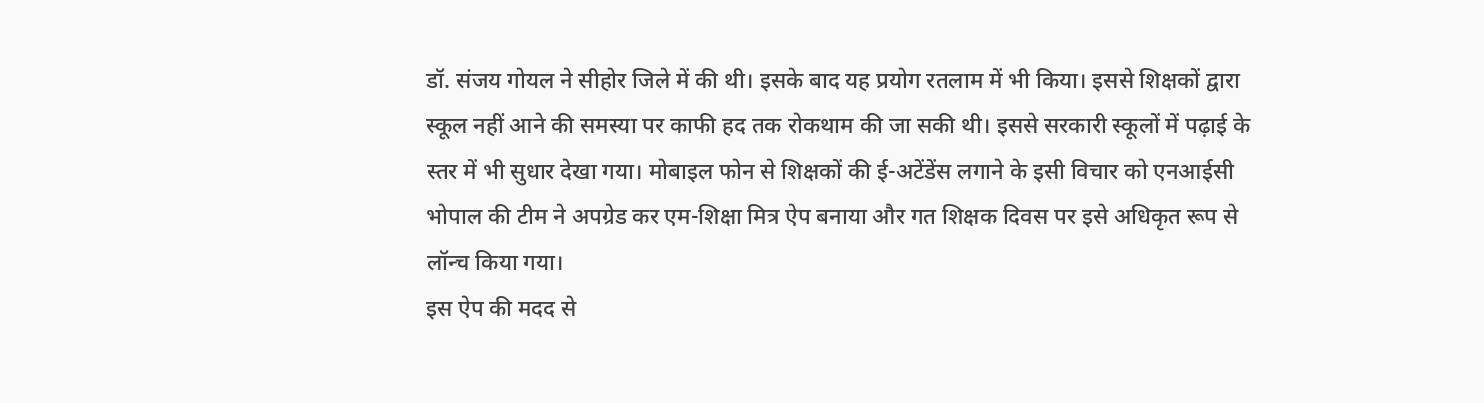डॉ. संजय गोयल ने सीहोर जिले में की थी। इसके बाद यह प्रयोग रतलाम में भी किया। इससे शिक्षकों द्वारा स्कूल नहीं आने की समस्या पर काफी हद तक रोकथाम की जा सकी थी। इससे सरकारी स्कूलों में पढ़ाई के स्तर में भी सुधार देखा गया। मोबाइल फोन से शिक्षकों की ई-अटेंडेंस लगाने के इसी विचार को एनआईसी भोपाल की टीम ने अपग्रेड कर एम-शिक्षा मित्र ऐप बनाया और गत शिक्षक दिवस पर इसे अधिकृत रूप से लॉन्च किया गया।
इस ऐप की मदद से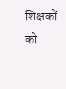शिक्षकों को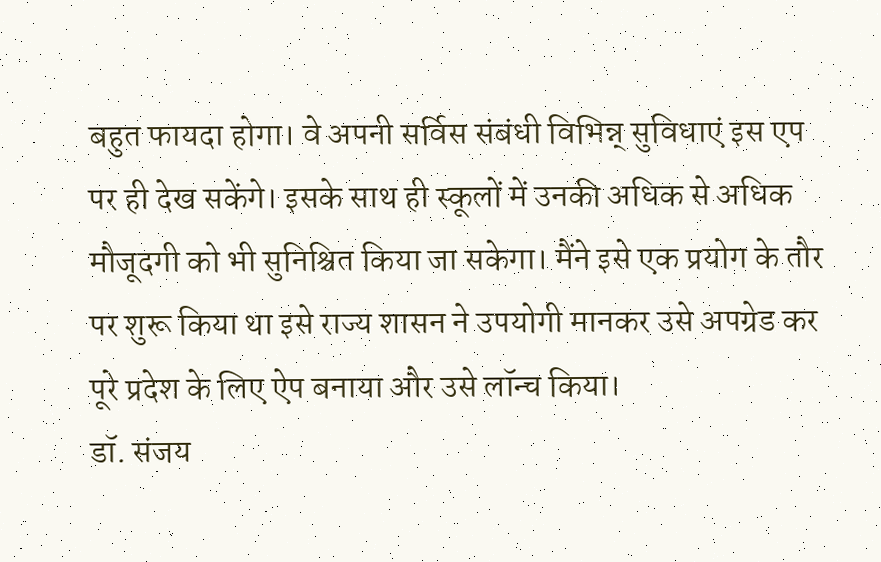बहुत फायदा होगा। वे अपनी सर्विस संबंधी विभिन्न् सुविधाएं इस एप पर ही देख सकेंगे। इसके साथ ही स्कूलों में उनकी अधिक से अधिक मौजूदगी को भी सुनिश्चित किया जा सकेगा। मैंने इसे एक प्रयोग के तौर पर शुरू किया था इसे राज्य शासन ने उपयोगी मानकर उसे अपग्रेड कर पूरे प्रदेश के लिए ऐप बनाया और उसे लॉन्च किया।
डॉ. संजय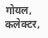गोयल, कलेक्टर,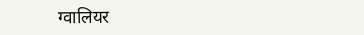ग्वालियर